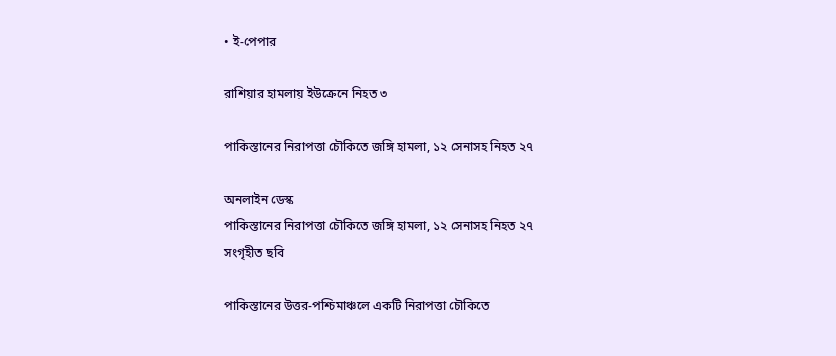• ই-পেপার

রাশিয়ার হামলায় ইউক্রেনে নিহত ৩

পাকিস্তানের নিরাপত্তা চৌকিতে জঙ্গি হামলা, ১২ সেনাসহ নিহত ২৭

অনলাইন ডেস্ক
পাকিস্তানের নিরাপত্তা চৌকিতে জঙ্গি হামলা, ১২ সেনাসহ নিহত ২৭
সংগৃহীত ছবি

পাকিস্তানের উত্তর-পশ্চিমাঞ্চলে একটি নিরাপত্তা চৌকিতে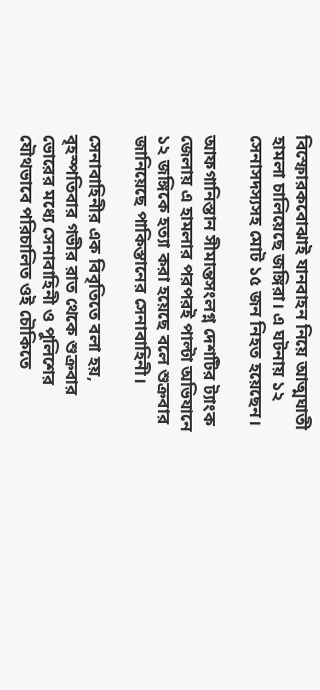বিস্ফোরকবোঝাই যানবাহন নিয়ে আত্মঘাতী হামলা চালিয়েছে জঙ্গিরা। এ ঘটনায় ১২ সেনাসদস্যসহ মোট ১৫ জন নিহত হয়েছেন।

আফগানিস্তান সীমান্তসংলগ্ন দেশটির ট্যাংক জেলায় এ হামলার পরপরই পাল্টা অভিযানে ১২ জঙ্গিকে হত্যা করা হয়েছে বলে শুক্রবার জানিয়েছে পাকিস্তানের সেনাবাহিনী।

সেনাবাহিনীর এক বিবৃতিতে বলা হয়, বৃহস্পতিবার গভীর রাত থেকে শুক্রবার ভোরের মধ্যে সেনাবাহিনী ও পুলিশের যৌথভাবে পরিচালিত ওই চৌকিতে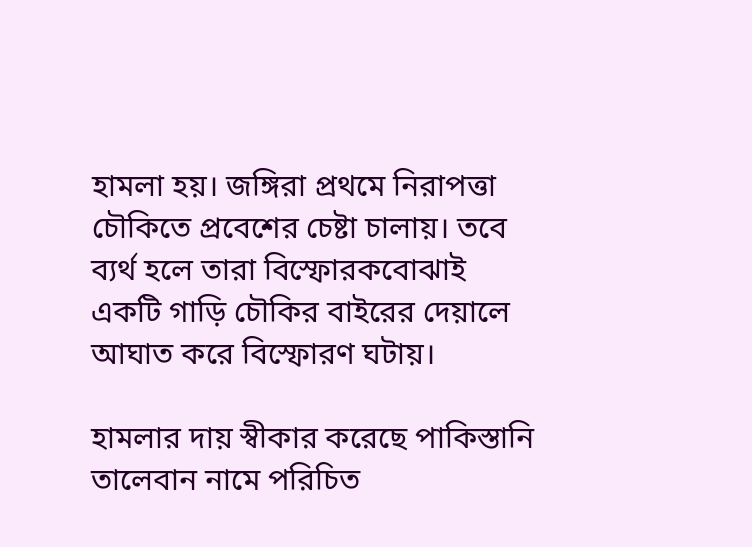হামলা হয়। জঙ্গিরা প্রথমে নিরাপত্তা চৌকিতে প্রবেশের চেষ্টা চালায়। তবে ব্যর্থ হলে তারা বিস্ফোরকবোঝাই একটি গাড়ি চৌকির বাইরের দেয়ালে আঘাত করে বিস্ফোরণ ঘটায়।

হামলার দায় স্বীকার করেছে পাকিস্তানি তালেবান নামে পরিচিত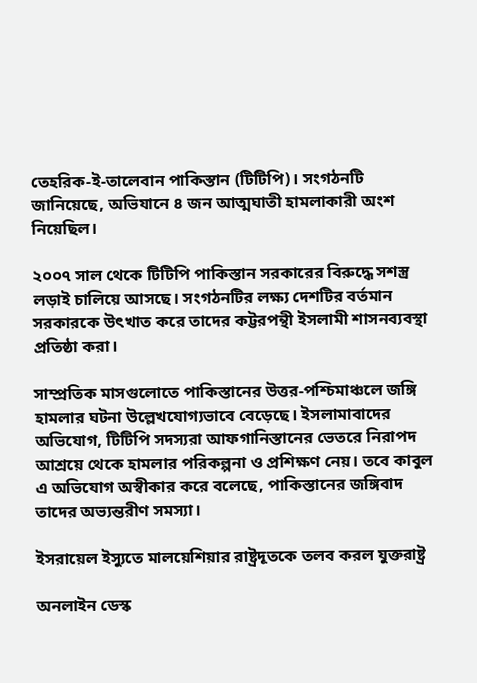তেহরিক-ই-তালেবান পাকিস্তান (টিটিপি)। সংগঠনটি জানিয়েছে, অভিযানে ৪ জন আত্মঘাতী হামলাকারী অংশ নিয়েছিল।

২০০৭ সাল থেকে টিটিপি পাকিস্তান সরকারের বিরুদ্ধে সশস্ত্র লড়াই চালিয়ে আসছে। সংগঠনটির লক্ষ্য দেশটির বর্তমান সরকারকে উৎখাত করে তাদের কট্টরপন্থী ইসলামী শাসনব্যবস্থা প্রতিষ্ঠা করা।

সাম্প্রতিক মাসগুলোতে পাকিস্তানের উত্তর-পশ্চিমাঞ্চলে জঙ্গি হামলার ঘটনা উল্লেখযোগ্যভাবে বেড়েছে। ইসলামাবাদের অভিযোগ, টিটিপি সদস্যরা আফগানিস্তানের ভেতরে নিরাপদ আশ্রয়ে থেকে হামলার পরিকল্পনা ও প্রশিক্ষণ নেয়। তবে কাবুল এ অভিযোগ অস্বীকার করে বলেছে, পাকিস্তানের জঙ্গিবাদ তাদের অভ্যন্তরীণ সমস্যা।

ইসরায়েল ইস্যুতে মালয়েশিয়ার রাষ্ট্রদূতকে তলব করল যুক্তরাষ্ট্র

অনলাইন ডেস্ক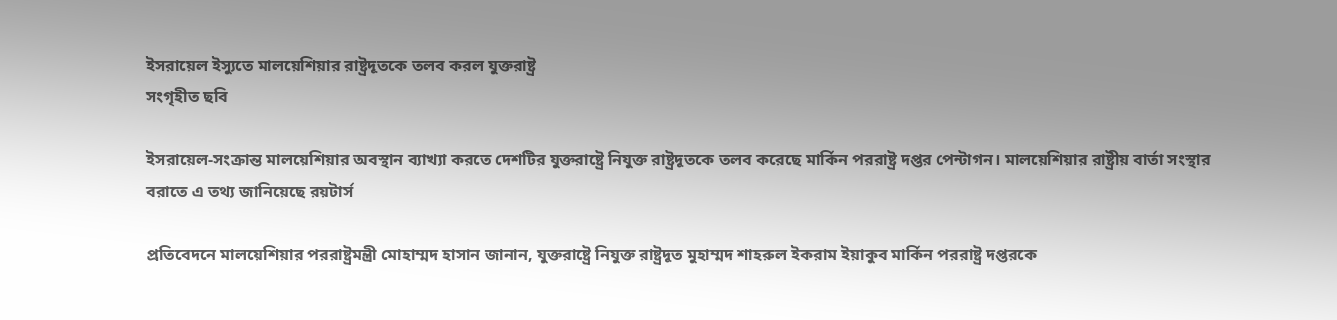ইসরায়েল ইস্যুতে মালয়েশিয়ার রাষ্ট্রদূতকে তলব করল যুক্তরাষ্ট্র
সংগৃহীত ছবি

ইসরায়েল-সংক্রান্ত মালয়েশিয়ার অবস্থান ব্যাখ্যা করতে দেশটির যুক্তরাষ্ট্রে নিযুক্ত রাষ্ট্রদূতকে তলব করেছে মার্কিন পররাষ্ট্র দপ্তর পেন্টাগন। মালয়েশিয়ার রাষ্ট্রীয় বার্তা সংস্থার বরাতে এ তথ্য জানিয়েছে রয়টার্স

প্রতিবেদনে মালয়েশিয়ার পররাষ্ট্রমন্ত্রী মোহাম্মদ হাসান জানান, যুক্তরাষ্ট্রে নিযুক্ত রাষ্ট্রদূত মুহাম্মদ শাহরুল ইকরাম ইয়াকুব মার্কিন পররাষ্ট্র দপ্তরকে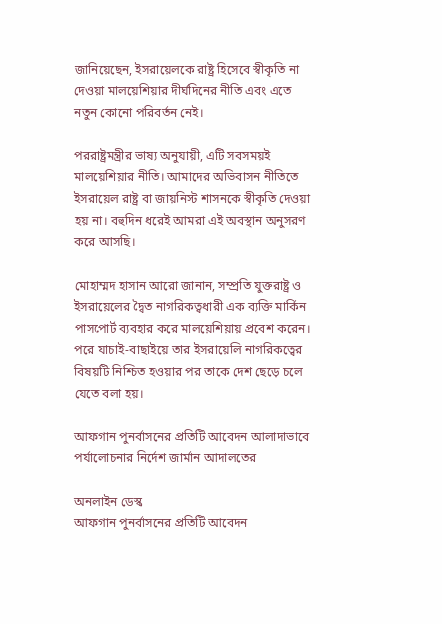জানিয়েছেন, ইসরায়েলকে রাষ্ট্র হিসেবে স্বীকৃতি না দেওয়া মালয়েশিয়ার দীর্ঘদিনের নীতি এবং এতে নতুন কোনো পরিবর্তন নেই।

পররাষ্ট্রমন্ত্রীর ভাষ্য অনুযায়ী, এটি সবসময়ই মালয়েশিয়ার নীতি। আমাদের অভিবাসন নীতিতে ইসরায়েল রাষ্ট্র বা জায়নিস্ট শাসনকে স্বীকৃতি দেওয়া হয় না। বহুদিন ধরেই আমরা এই অবস্থান অনুসরণ করে আসছি।

মোহাম্মদ হাসান আরো জানান, সম্প্রতি যুক্তরাষ্ট্র ও ইসরায়েলের দ্বৈত নাগরিকত্বধারী এক ব্যক্তি মার্কিন পাসপোর্ট ব্যবহার করে মালয়েশিয়ায় প্রবেশ করেন। পরে যাচাই-বাছাইয়ে তার ইসরায়েলি নাগরিকত্বের বিষয়টি নিশ্চিত হওয়ার পর তাকে দেশ ছেড়ে চলে যেতে বলা হয়।

আফগান পুনর্বাসনের প্রতিটি আবেদন আলাদাভাবে পর্যালোচনার নির্দেশ জার্মান আদালতের

অনলাইন ডেস্ক
আফগান পুনর্বাসনের প্রতিটি আবেদন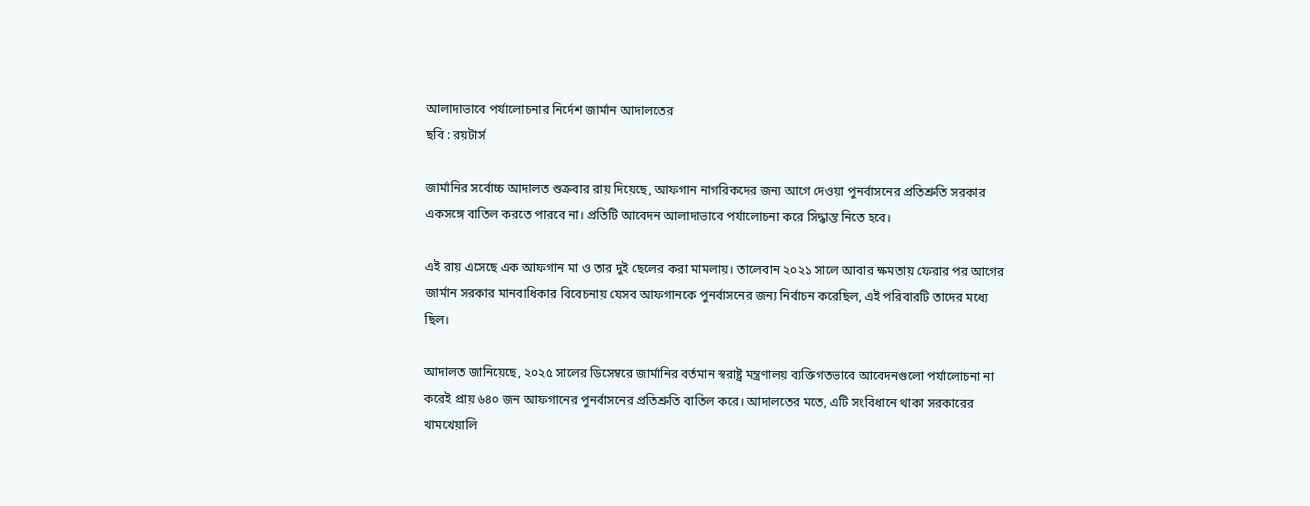আলাদাভাবে পর্যালোচনার নির্দেশ জার্মান আদালতের
ছবি : রয়টার্স

জার্মানির সর্বোচ্চ আদালত শুক্রবার রায় দিয়েছে, আফগান নাগরিকদের জন্য আগে দেওয়া পুনর্বাসনের প্রতিশ্রুতি সরকার একসঙ্গে বাতিল করতে পারবে না। প্রতিটি আবেদন আলাদাভাবে পর্যালোচনা করে সিদ্ধান্ত নিতে হবে।

এই রায় এসেছে এক আফগান মা ও তার দুই ছেলের করা মামলায়। তালেবান ২০২১ সালে আবার ক্ষমতায় ফেরার পর আগের জার্মান সরকার মানবাধিকার বিবেচনায় যেসব আফগানকে পুনর্বাসনের জন্য নির্বাচন করেছিল, এই পরিবারটি তাদের মধ্যে ছিল।

আদালত জানিয়েছে, ২০২৫ সালের ডিসেম্বরে জার্মানির বর্তমান স্বরাষ্ট্র মন্ত্রণালয় ব্যক্তিগতভাবে আবেদনগুলো পর্যালোচনা না করেই প্রায় ৬৪০ জন আফগানের পুনর্বাসনের প্রতিশ্রুতি বাতিল করে। আদালতের মতে, এটি সংবিধানে থাকা সরকারের খামখেয়ালি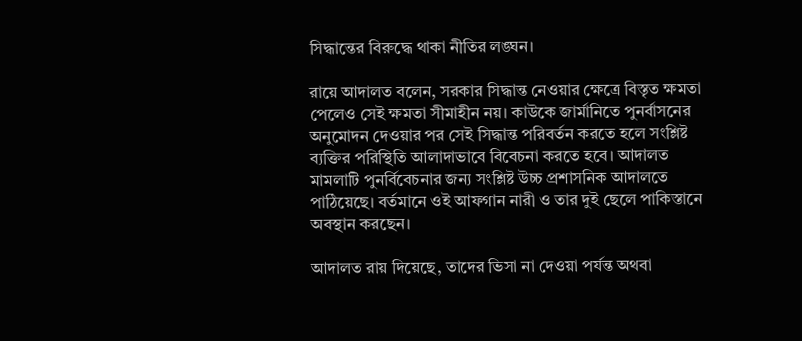সিদ্ধান্তের বিরুদ্ধে থাকা নীতির লঙ্ঘন।

রায়ে আদালত বলেন, সরকার সিদ্ধান্ত নেওয়ার ক্ষেত্রে বিস্তৃত ক্ষমতা পেলেও সেই ক্ষমতা সীমাহীন নয়। কাউকে জার্মানিতে পুনর্বাসনের অনুমোদন দেওয়ার পর সেই সিদ্ধান্ত পরিবর্তন করতে হলে সংশ্লিষ্ট ব্যক্তির পরিস্থিতি আলাদাভাবে বিবেচনা করতে হবে। আদালত মামলাটি পুনর্বিবেচনার জন্য সংশ্লিষ্ট উচ্চ প্রশাসনিক আদালতে পাঠিয়েছে। বর্তমানে ওই আফগান নারী ও তার দুই ছেলে পাকিস্তানে অবস্থান করছেন।

আদালত রায় দিয়েছে, তাদের ভিসা না দেওয়া পর্যন্ত অথবা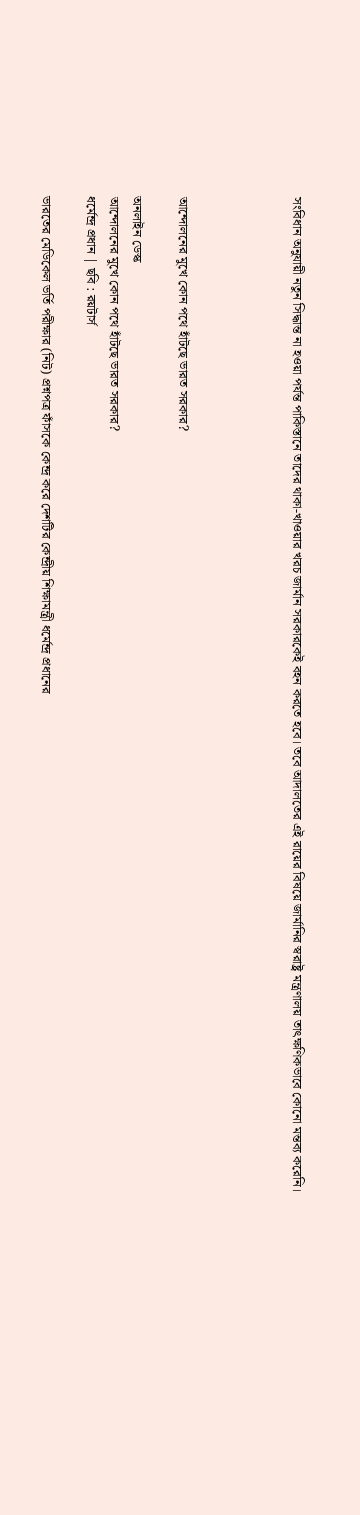সংবিধান অনুযায়ী নতুন সিদ্ধান্ত না হওয়া পর্যন্ত পাকিস্তানে তাদের থাকা-খাওয়ার খরচ জার্মান সরকারকেই বহন করতে হবে। তবে আদালতের এই রায়ের বিষয়ে জার্মানির স্বরাষ্ট্র মন্ত্রণালয় তাৎক্ষণিকভাবে কোনো মন্তব্য করেনি।




আন্দোলনের মুখে কোন পথে হাঁটছে ভারত সরকার?

অনলাইন ডেস্ক
আন্দোলনের মুখে কোন পথে হাঁটছে ভারত সরকার?
ধর্মেন্দ্র প্রধান | ছবি : রয়টার্স

ভারতের মেডিকেল ভর্তি পরীক্ষার (নিট) প্রশ্নপত্র ফাঁসকে কেন্দ্র করে দেশটির কেন্দ্রীয় শিক্ষামন্ত্রী ধর্মেন্দ্র প্রধানের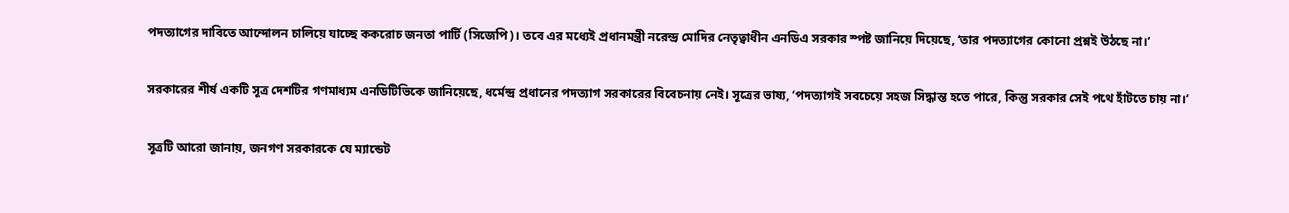পদত্যাগের দাবিতে আন্দোলন চালিয়ে যাচ্ছে ককরোচ জনতা পার্টি (সিজেপি)। তবে এর মধ্যেই প্রধানমন্ত্রী নরেন্দ্র মোদির নেতৃত্বাধীন এনডিএ সরকার স্পষ্ট জানিয়ে দিয়েছে, ‘তার পদত্যাগের কোনো প্রশ্নই উঠছে না।’

সরকারের শীর্ষ একটি সূত্র দেশটির গণমাধ্যম এনডিটিভিকে জানিয়েছে, ধর্মেন্দ্র প্রধানের পদত্যাগ সরকারের বিবেচনায় নেই। সূত্রের ভাষ্য, ‘পদত্যাগই সবচেয়ে সহজ সিদ্ধান্ত হতে পারে, কিন্তু সরকার সেই পথে হাঁটতে চায় না।’

সূত্রটি আরো জানায়, জনগণ সরকারকে যে ম্যান্ডেট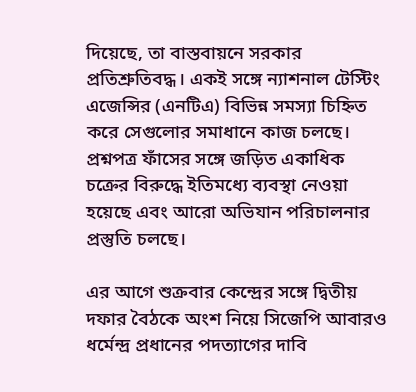দিয়েছে, তা বাস্তবায়নে সরকার প্রতিশ্রুতিবদ্ধ। একই সঙ্গে ন্যাশনাল টেস্টিং এজেন্সির (এনটিএ) বিভিন্ন সমস্যা চিহ্নিত করে সেগুলোর সমাধানে কাজ চলছে। প্রশ্নপত্র ফাঁসের সঙ্গে জড়িত একাধিক চক্রের বিরুদ্ধে ইতিমধ্যে ব্যবস্থা নেওয়া হয়েছে এবং আরো অভিযান পরিচালনার প্রস্তুতি চলছে।

এর আগে শুক্রবার কেন্দ্রের সঙ্গে দ্বিতীয় দফার বৈঠকে অংশ নিয়ে সিজেপি আবারও ধর্মেন্দ্র প্রধানের পদত্যাগের দাবি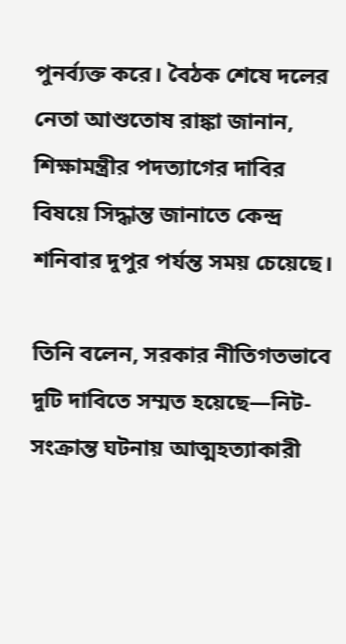পুনর্ব্যক্ত করে। বৈঠক শেষে দলের নেতা আশুতোষ রাঙ্কা জানান, শিক্ষামন্ত্রীর পদত্যাগের দাবির বিষয়ে সিদ্ধান্ত জানাতে কেন্দ্র শনিবার দুপুর পর্যন্ত সময় চেয়েছে।

তিনি বলেন, সরকার নীতিগতভাবে দুটি দাবিতে সম্মত হয়েছে—নিট-সংক্রান্ত ঘটনায় আত্মহত্যাকারী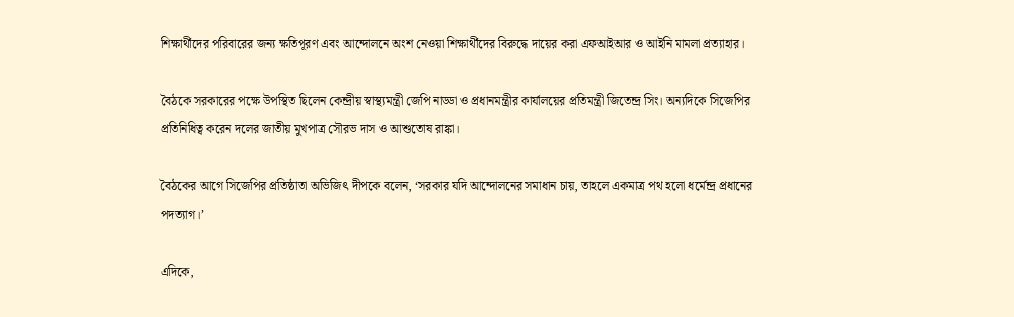শিক্ষার্থীদের পরিবারের জন্য ক্ষতিপূরণ এবং আন্দোলনে অংশ নেওয়া শিক্ষার্থীদের বিরুদ্ধে দায়ের করা এফআইআর ও আইনি মামলা প্রত্যাহার।

বৈঠকে সরকারের পক্ষে উপস্থিত ছিলেন কেন্দ্রীয় স্বাস্থ্যমন্ত্রী জেপি নাড্ডা ও প্রধানমন্ত্রীর কার্যালয়ের প্রতিমন্ত্রী জিতেন্দ্র সিং। অন্যদিকে সিজেপির প্রতিনিধিত্ব করেন দলের জাতীয় মুখপাত্র সৌরভ দাস ও আশুতোষ রাঙ্কা।

বৈঠকের আগে সিজেপির প্রতিষ্ঠাতা অভিজিৎ দীপকে বলেন, ‘সরকার যদি আন্দোলনের সমাধান চায়, তাহলে একমাত্র পথ হলো ধর্মেন্দ্র প্রধানের পদত্যাগ।’

এদিকে,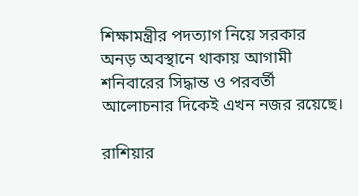শিক্ষামন্ত্রীর পদত্যাগ নিয়ে সরকার অনড় অবস্থানে থাকায় আগামী শনিবারের সিদ্ধান্ত ও পরবর্তী আলোচনার দিকেই এখন নজর রয়েছে।

রাশিয়ার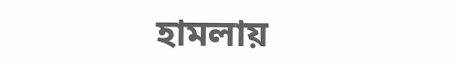হামলায়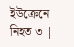ইউক্রেনে নিহত ৩ |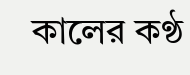কালের কণ্ঠ